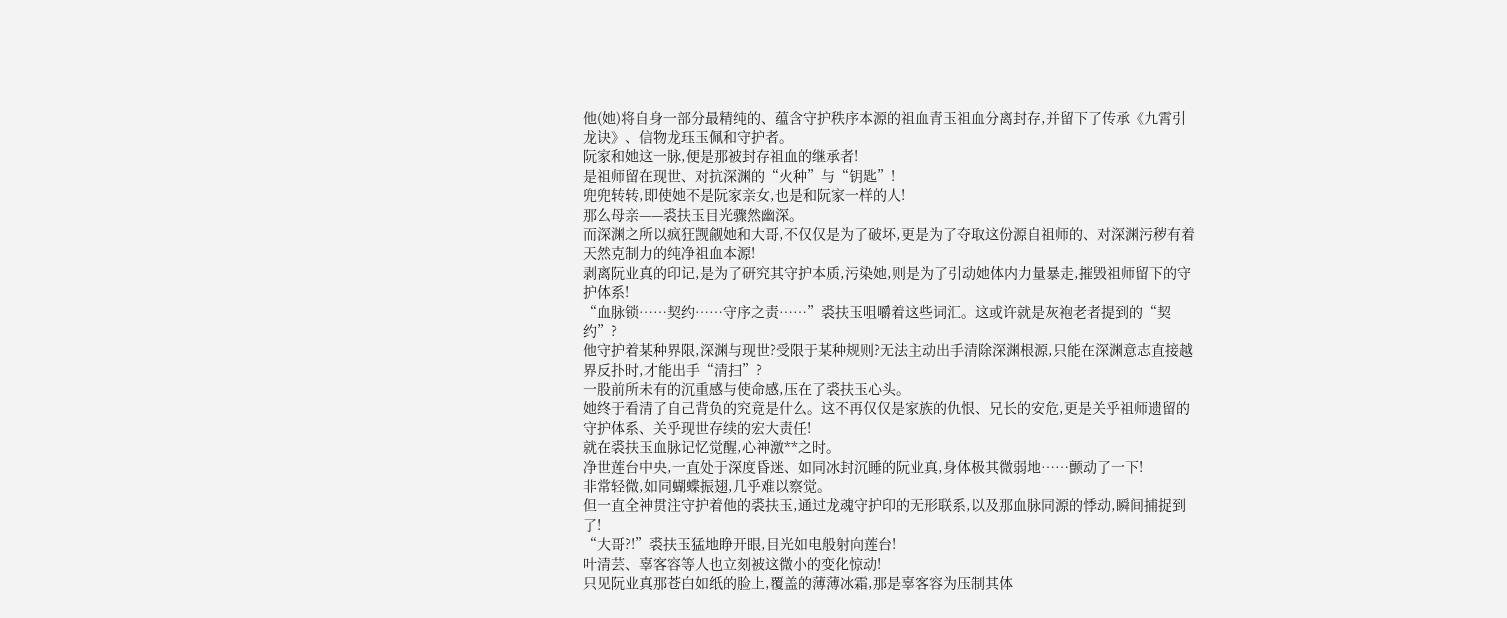他(她)将自身一部分最精纯的、蕴含守护秩序本源的祖血青玉祖血分离封存,并留下了传承《九霄引龙诀》、信物龙珏玉佩和守护者。
阮家和她这一脉,便是那被封存祖血的继承者!
是祖师留在现世、对抗深渊的“火种”与“钥匙”!
兜兜转转,即使她不是阮家亲女,也是和阮家一样的人!
那么母亲——裘扶玉目光骤然幽深。
而深渊之所以疯狂觊觎她和大哥,不仅仅是为了破坏,更是为了夺取这份源自祖师的、对深渊污秽有着天然克制力的纯净祖血本源!
剥离阮业真的印记,是为了研究其守护本质,污染她,则是为了引动她体内力量暴走,摧毁祖师留下的守护体系!
“血脉锁……契约……守序之责……”裘扶玉咀嚼着这些词汇。这或许就是灰袍老者提到的“契约”?
他守护着某种界限,深渊与现世?受限于某种规则?无法主动出手清除深渊根源,只能在深渊意志直接越界反扑时,才能出手“清扫”?
一股前所未有的沉重感与使命感,压在了裘扶玉心头。
她终于看清了自己背负的究竟是什么。这不再仅仅是家族的仇恨、兄长的安危,更是关乎祖师遗留的守护体系、关乎现世存续的宏大责任!
就在裘扶玉血脉记忆觉醒,心神激**之时。
净世莲台中央,一直处于深度昏迷、如同冰封沉睡的阮业真,身体极其微弱地……颤动了一下!
非常轻微,如同蝴蝶振翅,几乎难以察觉。
但一直全神贯注守护着他的裘扶玉,通过龙魂守护印的无形联系,以及那血脉同源的悸动,瞬间捕捉到了!
“大哥?!”裘扶玉猛地睁开眼,目光如电般射向莲台!
叶清芸、辜客容等人也立刻被这微小的变化惊动!
只见阮业真那苍白如纸的脸上,覆盖的薄薄冰霜,那是辜客容为压制其体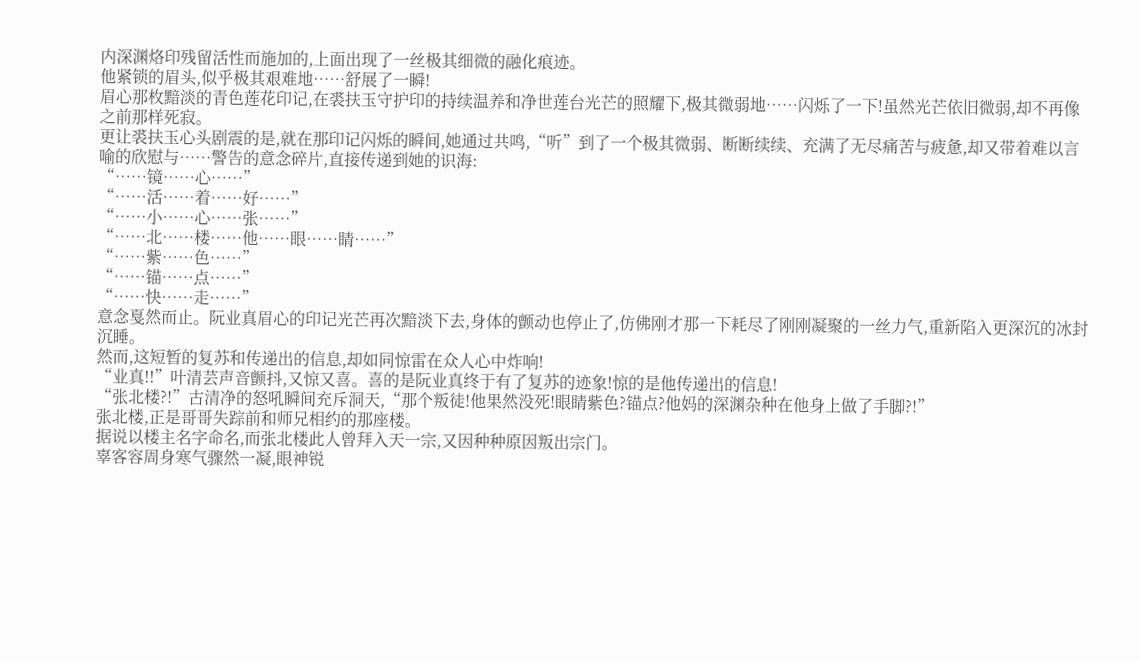内深渊烙印残留活性而施加的,上面出现了一丝极其细微的融化痕迹。
他紧锁的眉头,似乎极其艰难地……舒展了一瞬!
眉心那枚黯淡的青色莲花印记,在裘扶玉守护印的持续温养和净世莲台光芒的照耀下,极其微弱地……闪烁了一下!虽然光芒依旧微弱,却不再像之前那样死寂。
更让裘扶玉心头剧震的是,就在那印记闪烁的瞬间,她通过共鸣,“听”到了一个极其微弱、断断续续、充满了无尽痛苦与疲惫,却又带着难以言喻的欣慰与……警告的意念碎片,直接传递到她的识海:
“……镜……心……”
“……活……着……好……”
“……小……心……张……”
“……北……楼……他……眼……睛……”
“……紫……色……”
“……锚……点……”
“……快……走……”
意念戛然而止。阮业真眉心的印记光芒再次黯淡下去,身体的颤动也停止了,仿佛刚才那一下耗尽了刚刚凝聚的一丝力气,重新陷入更深沉的冰封沉睡。
然而,这短暂的复苏和传递出的信息,却如同惊雷在众人心中炸响!
“业真!!”叶清芸声音颤抖,又惊又喜。喜的是阮业真终于有了复苏的迹象!惊的是他传递出的信息!
“张北楼?!”古清净的怒吼瞬间充斥洞天,“那个叛徒!他果然没死!眼睛紫色?锚点?他妈的深渊杂种在他身上做了手脚?!”
张北楼,正是哥哥失踪前和师兄相约的那座楼。
据说以楼主名字命名,而张北楼此人曾拜入天一宗,又因种种原因叛出宗门。
辜客容周身寒气骤然一凝,眼神锐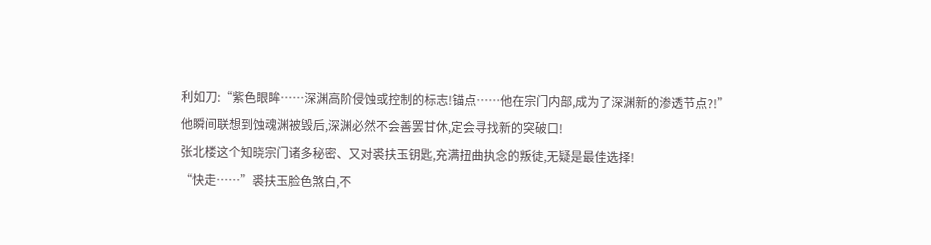利如刀:“紫色眼眸……深渊高阶侵蚀或控制的标志!锚点……他在宗门内部,成为了深渊新的渗透节点?!”
他瞬间联想到蚀魂渊被毁后,深渊必然不会善罢甘休,定会寻找新的突破口!
张北楼这个知晓宗门诸多秘密、又对裘扶玉钥匙,充满扭曲执念的叛徒,无疑是最佳选择!
“快走……”裘扶玉脸色煞白,不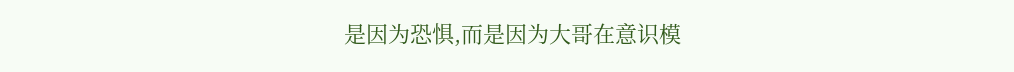是因为恐惧,而是因为大哥在意识模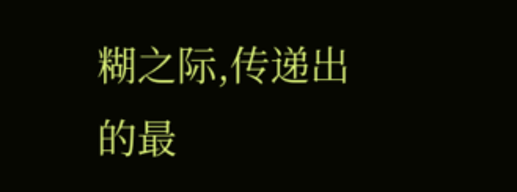糊之际,传递出的最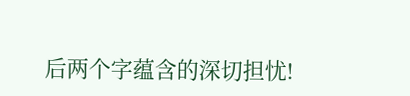后两个字蕴含的深切担忧!